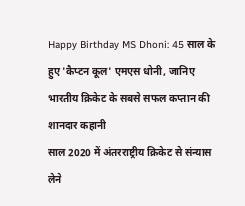Happy Birthday MS Dhoni: 45 साल के हुए 'कैप्टन कूल' एमएस धोनी, जानिए भारतीय क्रिकेट के सबसे सफल कप्तान की शानदार कहानी
साल 2020 में अंतरराष्ट्रीय क्रिकेट से संन्यास लेने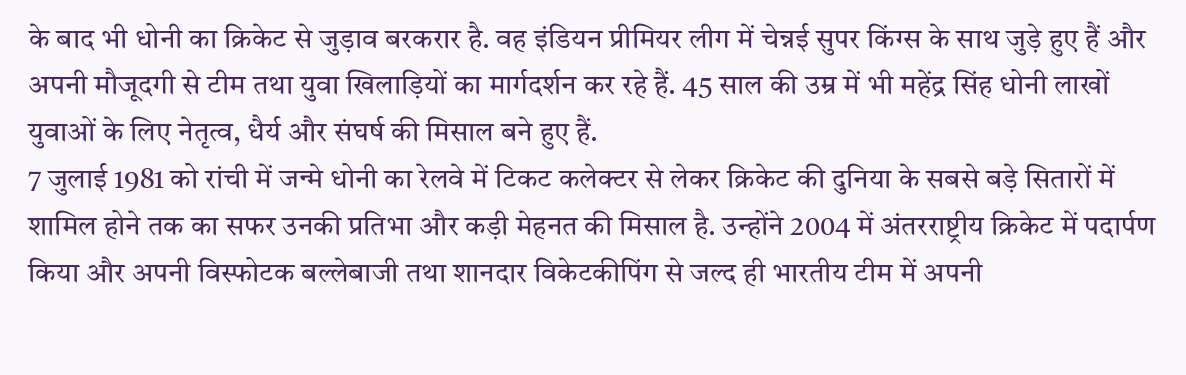के बाद भी धोनी का क्रिकेट से जुड़ाव बरकरार है. वह इंडियन प्रीमियर लीग में चेन्नई सुपर किंग्स के साथ जुड़े हुए हैं और अपनी मौजूदगी से टीम तथा युवा खिलाड़ियों का मार्गदर्शन कर रहे हैं. 45 साल की उम्र में भी महेंद्र सिंह धोनी लाखों युवाओं के लिए नेतृत्व, धैर्य और संघर्ष की मिसाल बने हुए हैं.
7 जुलाई 1981 को रांची में जन्मे धोनी का रेलवे में टिकट कलेक्टर से लेकर क्रिकेट की दुनिया के सबसे बड़े सितारों में शामिल होने तक का सफर उनकी प्रतिभा और कड़ी मेहनत की मिसाल है. उन्होंने 2004 में अंतरराष्ट्रीय क्रिकेट में पदार्पण किया और अपनी विस्फोटक बल्लेबाजी तथा शानदार विकेटकीपिंग से जल्द ही भारतीय टीम में अपनी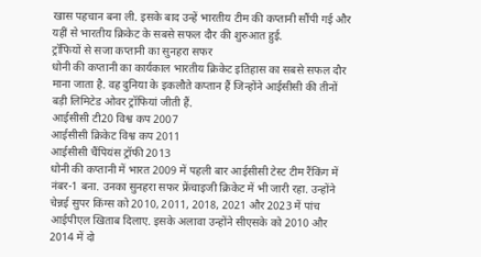खास पहचान बना ली. इसके बाद उन्हें भारतीय टीम की कप्तानी सौंपी गई और यहीं से भारतीय क्रिकेट के सबसे सफल दौर की शुरुआत हुई.
ट्रॉफियों से सजा कप्तानी का सुनहरा सफर
धोनी की कप्तानी का कार्यकाल भारतीय क्रिकेट इतिहास का सबसे सफल दौर माना जाता है. वह दुनिया के इकलौते कप्तान हैं जिन्होंने आईसीसी की तीनों बड़ी लिमिटेड ओवर ट्रॉफियां जीती हैं.
आईसीसी टी20 विश्व कप 2007
आईसीसी क्रिकेट विश्व कप 2011
आईसीसी चैंपियंस ट्रॉफी 2013
धोनी की कप्तानी में भारत 2009 में पहली बार आईसीसी टेस्ट टीम रैंकिंग में नंबर-1 बना. उनका सुनहरा सफर फ्रेंचाइजी क्रिकेट में भी जारी रहा. उन्होंने चेन्नई सुपर किंग्स को 2010, 2011, 2018, 2021 और 2023 में पांच आईपीएल खिताब दिलाए. इसके अलावा उन्होंने सीएसके को 2010 और 2014 में दो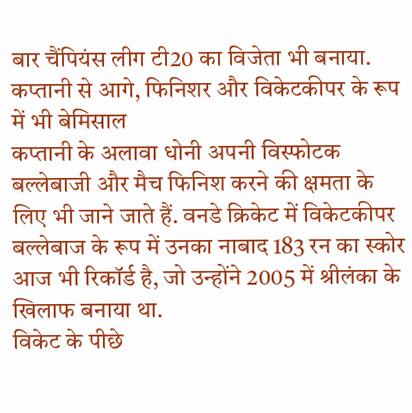बार चैंपियंस लीग टी20 का विजेता भी बनाया.
कप्तानी से आगे, फिनिशर और विकेटकीपर के रूप में भी बेमिसाल
कप्तानी के अलावा धोनी अपनी विस्फोटक बल्लेबाजी और मैच फिनिश करने की क्षमता के लिए भी जाने जाते हैं. वनडे क्रिकेट में विकेटकीपर बल्लेबाज के रूप में उनका नाबाद 183 रन का स्कोर आज भी रिकॉर्ड है, जो उन्होंने 2005 में श्रीलंका के खिलाफ बनाया था.
विकेट के पीछे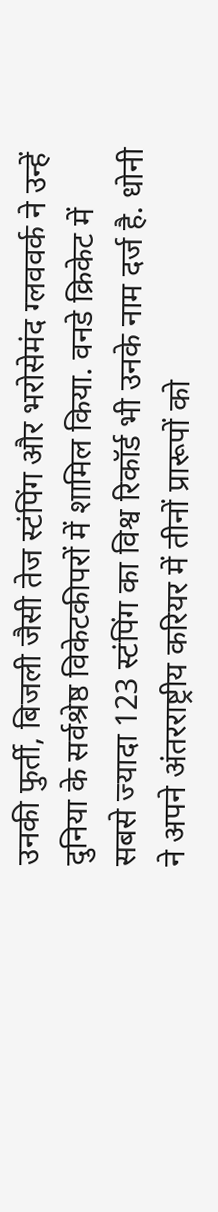उनकी फुर्ती, बिजली जैसी तेज स्टंपिंग और भरोसेमंद ग्लववर्क ने उन्हें दुनिया के सर्वश्रेष्ठ विकेटकीपरों में शामिल किया. वनडे क्रिकेट में सबसे ज्यादा 123 स्टंपिंग का विश्व रिकॉर्ड भी उनके नाम दर्ज है. धोनी ने अपने अंतरराष्ट्रीय करियर में तीनों प्रारूपों को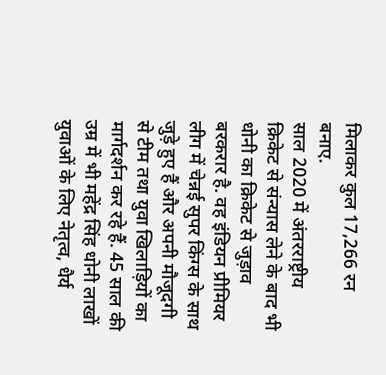मिलाकर कुल 17,266 रन बनाए.
साल 2020 में अंतरराष्ट्रीय क्रिकेट से संन्यास लेने के बाद भी धोनी का क्रिकेट से जुड़ाव बरकरार है. वह इंडियन प्रीमियर लीग में चेन्नई सुपर किंग्स के साथ जुड़े हुए हैं और अपनी मौजूदगी से टीम तथा युवा खिलाड़ियों का मार्गदर्शन कर रहे हैं. 45 साल की उम्र में भी महेंद्र सिंह धोनी लाखों युवाओं के लिए नेतृत्व, धैर्य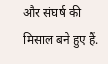और संघर्ष की मिसाल बने हुए हैं.